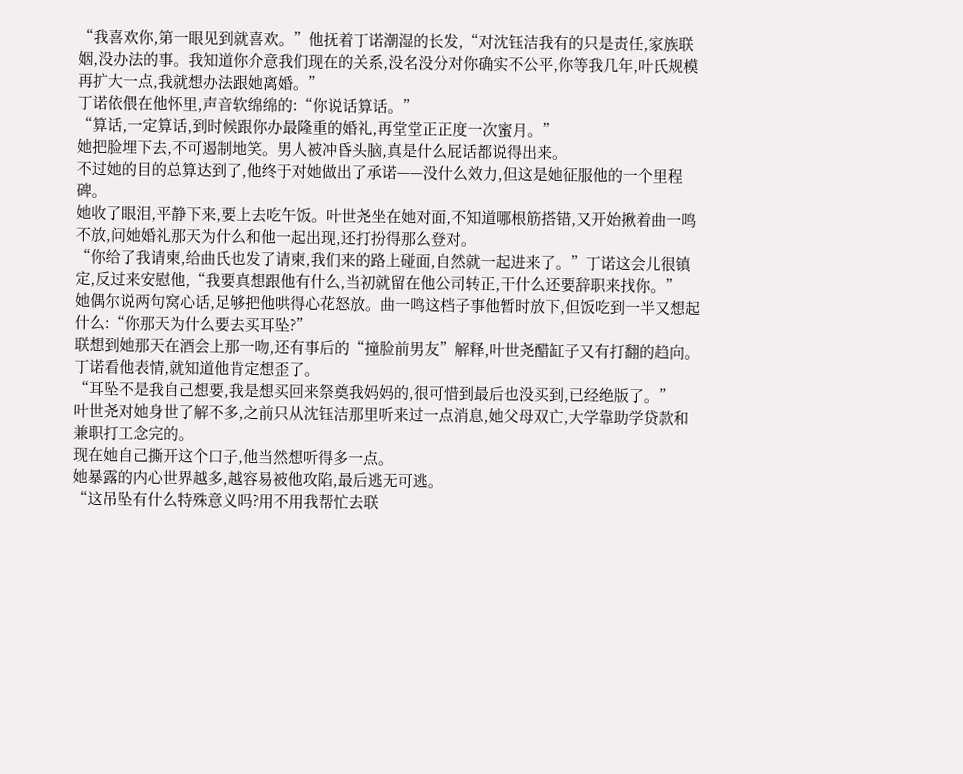“我喜欢你,第一眼见到就喜欢。”他抚着丁诺潮湿的长发,“对沈钰洁我有的只是责任,家族联姻,没办法的事。我知道你介意我们现在的关系,没名没分对你确实不公平,你等我几年,叶氏规模再扩大一点,我就想办法跟她离婚。”
丁诺依偎在他怀里,声音软绵绵的:“你说话算话。”
“算话,一定算话,到时候跟你办最隆重的婚礼,再堂堂正正度一次蜜月。”
她把脸埋下去,不可遏制地笑。男人被冲昏头脑,真是什么屁话都说得出来。
不过她的目的总算达到了,他终于对她做出了承诺——没什么效力,但这是她征服他的一个里程碑。
她收了眼泪,平静下来,要上去吃午饭。叶世尧坐在她对面,不知道哪根筋搭错,又开始揪着曲一鸣不放,问她婚礼那天为什么和他一起出现,还打扮得那么登对。
“你给了我请柬,给曲氏也发了请柬,我们来的路上碰面,自然就一起进来了。”丁诺这会儿很镇定,反过来安慰他,“我要真想跟他有什么,当初就留在他公司转正,干什么还要辞职来找你。”
她偶尔说两句窝心话,足够把他哄得心花怒放。曲一鸣这档子事他暂时放下,但饭吃到一半又想起什么:“你那天为什么要去买耳坠?”
联想到她那天在酒会上那一吻,还有事后的“撞脸前男友”解释,叶世尧醋缸子又有打翻的趋向。
丁诺看他表情,就知道他肯定想歪了。
“耳坠不是我自己想要,我是想买回来祭奠我妈妈的,很可惜到最后也没买到,已经绝版了。”
叶世尧对她身世了解不多,之前只从沈钰洁那里听来过一点消息,她父母双亡,大学靠助学贷款和兼职打工念完的。
现在她自己撕开这个口子,他当然想听得多一点。
她暴露的内心世界越多,越容易被他攻陷,最后逃无可逃。
“这吊坠有什么特殊意义吗?用不用我帮忙去联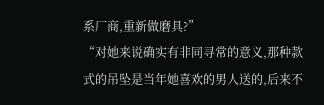系厂商,重新做磨具?”
“对她来说确实有非同寻常的意义,那种款式的吊坠是当年她喜欢的男人送的,后来不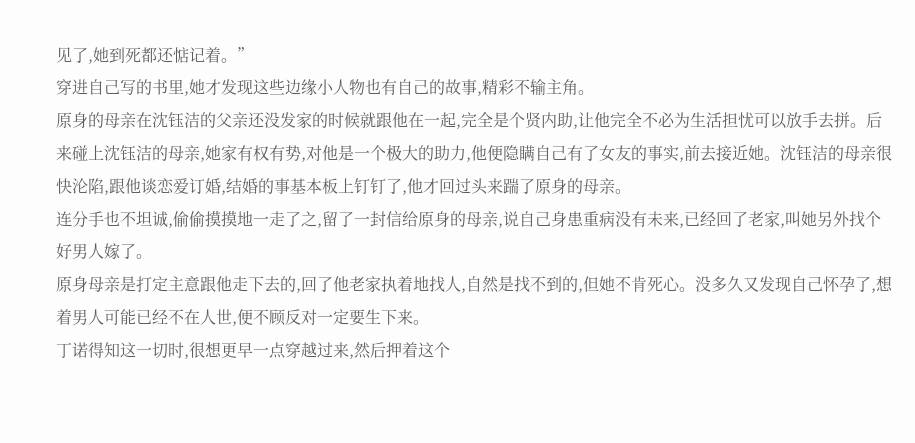见了,她到死都还惦记着。”
穿进自己写的书里,她才发现这些边缘小人物也有自己的故事,精彩不输主角。
原身的母亲在沈钰洁的父亲还没发家的时候就跟他在一起,完全是个贤内助,让他完全不必为生活担忧可以放手去拼。后来碰上沈钰洁的母亲,她家有权有势,对他是一个极大的助力,他便隐瞒自己有了女友的事实,前去接近她。沈钰洁的母亲很快沦陷,跟他谈恋爱订婚,结婚的事基本板上钉钉了,他才回过头来踹了原身的母亲。
连分手也不坦诚,偷偷摸摸地一走了之,留了一封信给原身的母亲,说自己身患重病没有未来,已经回了老家,叫她另外找个好男人嫁了。
原身母亲是打定主意跟他走下去的,回了他老家执着地找人,自然是找不到的,但她不肯死心。没多久又发现自己怀孕了,想着男人可能已经不在人世,便不顾反对一定要生下来。
丁诺得知这一切时,很想更早一点穿越过来,然后押着这个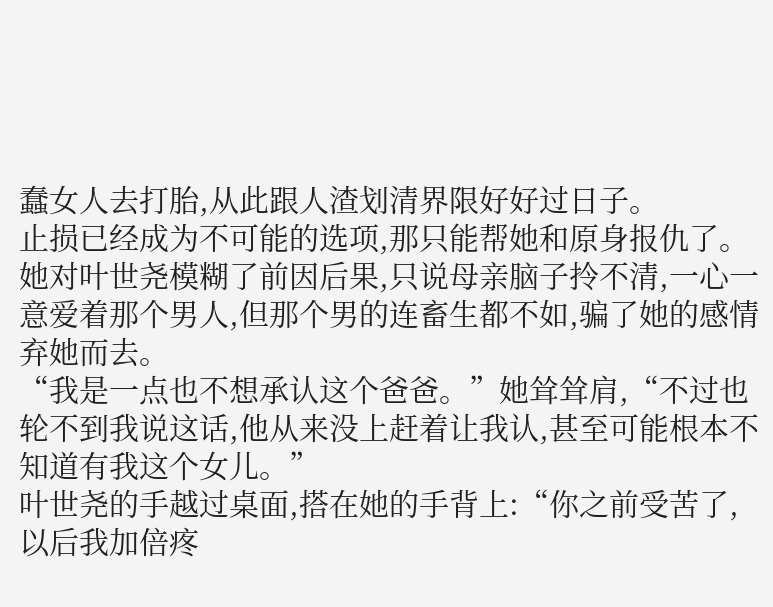蠢女人去打胎,从此跟人渣划清界限好好过日子。
止损已经成为不可能的选项,那只能帮她和原身报仇了。
她对叶世尧模糊了前因后果,只说母亲脑子拎不清,一心一意爱着那个男人,但那个男的连畜生都不如,骗了她的感情弃她而去。
“我是一点也不想承认这个爸爸。”她耸耸肩,“不过也轮不到我说这话,他从来没上赶着让我认,甚至可能根本不知道有我这个女儿。”
叶世尧的手越过桌面,搭在她的手背上:“你之前受苦了,以后我加倍疼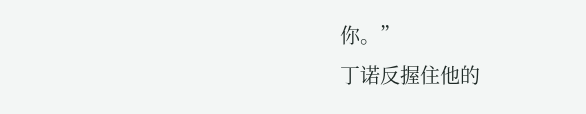你。”
丁诺反握住他的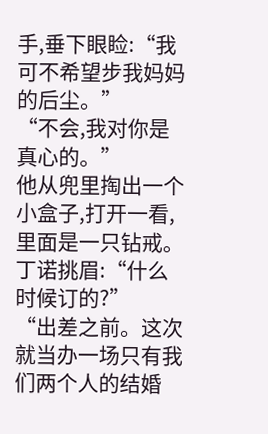手,垂下眼睑:“我可不希望步我妈妈的后尘。”
“不会,我对你是真心的。”
他从兜里掏出一个小盒子,打开一看,里面是一只钻戒。
丁诺挑眉:“什么时候订的?”
“出差之前。这次就当办一场只有我们两个人的结婚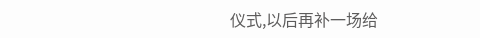仪式,以后再补一场给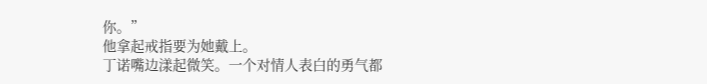你。”
他拿起戒指要为她戴上。
丁诺嘴边漾起微笑。一个对情人表白的勇气都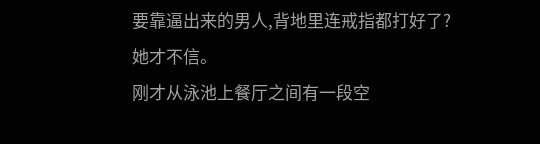要靠逼出来的男人,背地里连戒指都打好了?
她才不信。
刚才从泳池上餐厅之间有一段空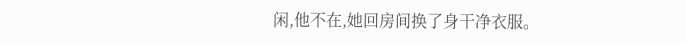闲,他不在,她回房间换了身干净衣服。